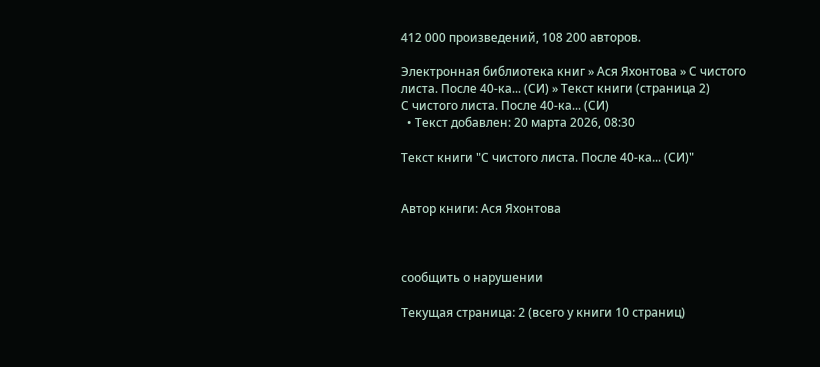412 000 произведений, 108 200 авторов.

Электронная библиотека книг » Ася Яхонтова » С чистого листа. После 40-ка... (СИ) » Текст книги (страница 2)
С чистого листа. После 40-ка... (СИ)
  • Текст добавлен: 20 марта 2026, 08:30

Текст книги "С чистого листа. После 40-ка... (СИ)"


Автор книги: Ася Яхонтова



сообщить о нарушении

Текущая страница: 2 (всего у книги 10 страниц)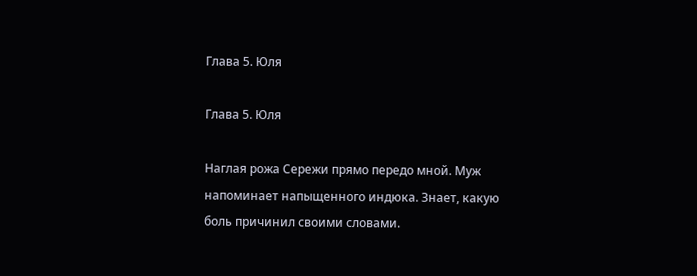Глава 5. Юля

Глава 5. Юля

Наглая рожа Сережи прямо передо мной. Муж напоминает напыщенного индюка. Знает, какую боль причинил своими словами.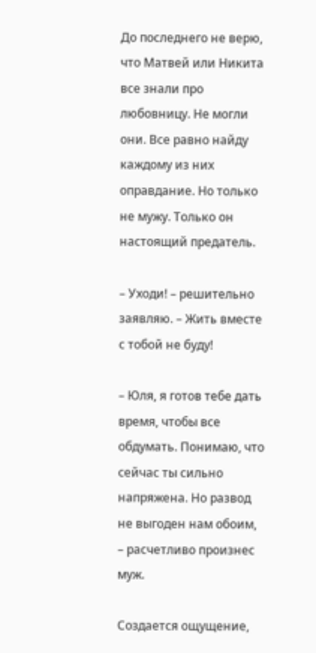До последнего не верю, что Матвей или Никита все знали про любовницу. Не могли они. Все равно найду каждому из них оправдание. Но только не мужу. Только он настоящий предатель.

– Уходи! – решительно заявляю. – Жить вместе с тобой не буду!

– Юля, я готов тебе дать время, чтобы все обдумать. Понимаю, что сейчас ты сильно напряжена. Но развод не выгоден нам обоим, – расчетливо произнес муж.

Создается ощущение,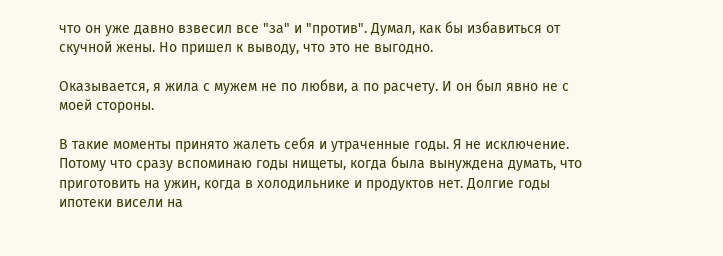что он уже давно взвесил все "за" и "против". Думал, как бы избавиться от скучной жены. Но пришел к выводу, что это не выгодно.

Оказывается, я жила с мужем не по любви, а по расчету. И он был явно не с моей стороны.

В такие моменты принято жалеть себя и утраченные годы. Я не исключение. Потому что сразу вспоминаю годы нищеты, когда была вынуждена думать, что приготовить на ужин, когда в холодильнике и продуктов нет. Долгие годы ипотеки висели на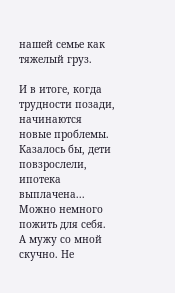нашей семье как тяжелый груз.

И в итоге, когда трудности позади, начинаются новые проблемы. Казалось бы, дети повзрослели, ипотека выплачена... Можно немного пожить для себя. А мужу со мной скучно. Не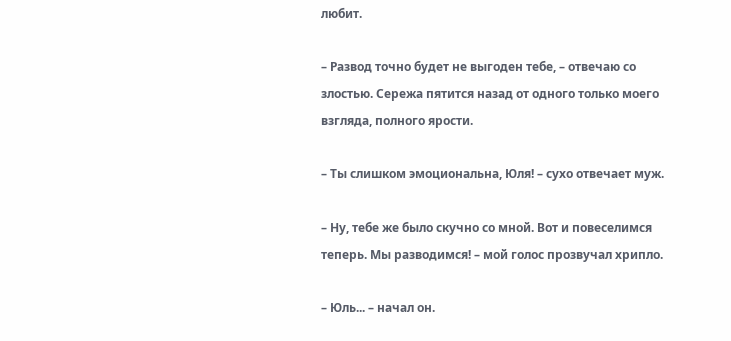любит.

– Развод точно будет не выгоден тебе, – отвечаю со злостью. Сережа пятится назад от одного только моего взгляда, полного ярости.

– Ты слишком эмоциональна, Юля! – сухо отвечает муж.

– Ну, тебе же было скучно со мной. Вот и повеселимся теперь. Мы разводимся! – мой голос прозвучал хрипло.

– Юль... – начал он.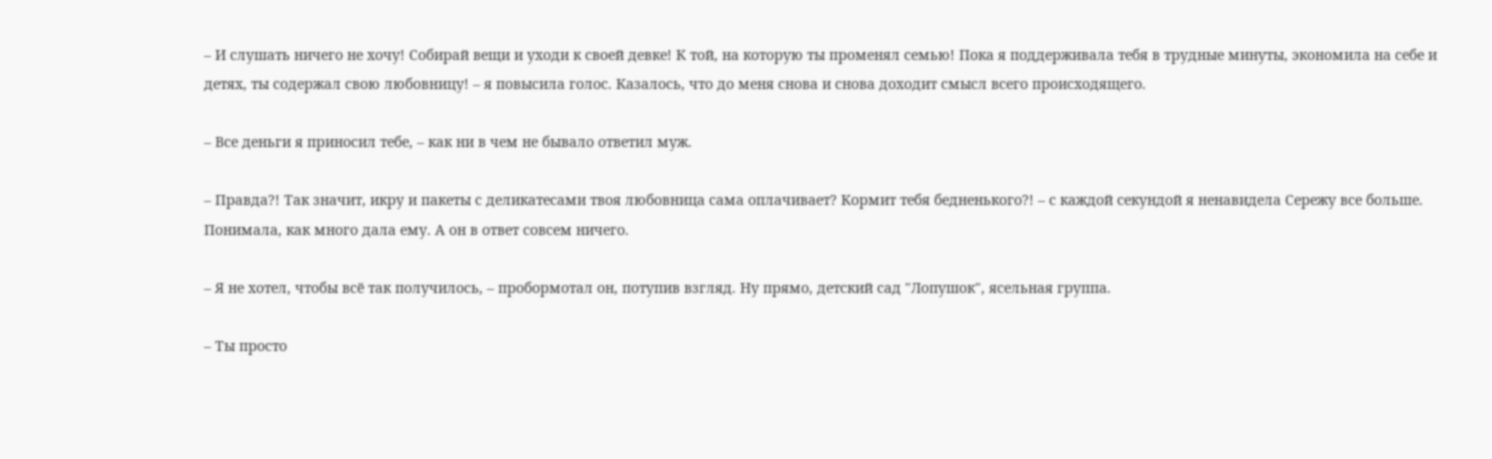– И слушать ничего не хочу! Собирай вещи и уходи к своей девке! К той, на которую ты променял семью! Пока я поддерживала тебя в трудные минуты, экономила на себе и детях, ты содержал свою любовницу! – я повысила голос. Казалось, что до меня снова и снова доходит смысл всего происходящего.

– Все деньги я приносил тебе, – как ни в чем не бывало ответил муж.

– Правда?! Так значит, икру и пакеты с деликатесами твоя любовница сама оплачивает? Кормит тебя бедненького?! – с каждой секундой я ненавидела Сережу все больше. Понимала, как много дала ему. А он в ответ совсем ничего.

– Я не хотел, чтобы всё так получилось, – пробормотал он, потупив взгляд. Ну прямо, детский сад "Лопушок", ясельная группа.

– Ты просто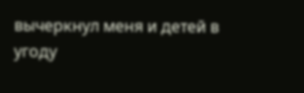вычеркнул меня и детей в угоду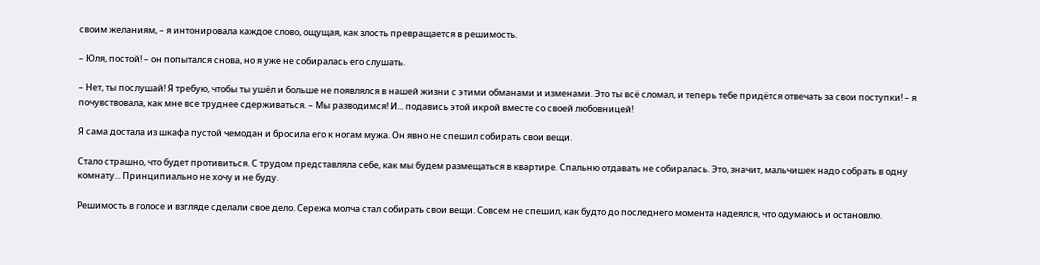своим желаниям, – я интонировала каждое слово, ощущая, как злость превращается в решимость.

– Юля, постой! – он попытался снова, но я уже не собиралась его слушать.

– Нет, ты послушай! Я требую, чтобы ты ушёл и больше не появлялся в нашей жизни с этими обманами и изменами. Это ты всё сломал, и теперь тебе придётся отвечать за свои поступки! – я почувствовала, как мне все труднее сдерживаться. – Мы разводимся! И... подавись этой икрой вместе со своей любовницей!

Я сама достала из шкафа пустой чемодан и бросила его к ногам мужа. Он явно не спешил собирать свои вещи.

Стало страшно, что будет противиться. С трудом представляла себе, как мы будем размещаться в квартире. Спальню отдавать не собиралась. Это, значит, мальчишек надо собрать в одну комнату... Принципиально не хочу и не буду.

Решимость в голосе и взгляде сделали свое дело. Сережа молча стал собирать свои вещи. Совсем не спешил, как будто до последнего момента надеялся, что одумаюсь и остановлю.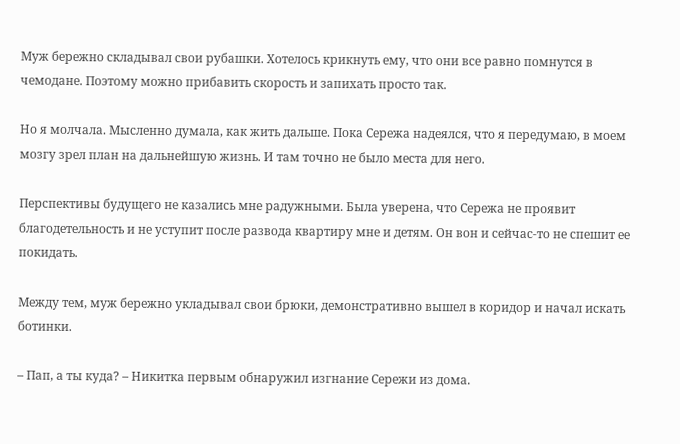Муж бережно складывал свои рубашки. Хотелось крикнуть ему, что они все равно помнутся в чемодане. Поэтому можно прибавить скорость и запихать просто так.

Но я молчала. Мысленно думала, как жить дальше. Пока Сережа надеялся, что я передумаю, в моем мозгу зрел план на дальнейшую жизнь. И там точно не было места для него.

Перспективы будущего не казались мне радужными. Была уверена, что Сережа не проявит благодетельность и не уступит после развода квартиру мне и детям. Он вон и сейчас-то не спешит ее покидать.

Между тем, муж бережно укладывал свои брюки, демонстративно вышел в коридор и начал искать ботинки.

– Пап, а ты куда? – Никитка первым обнаружил изгнание Сережи из дома.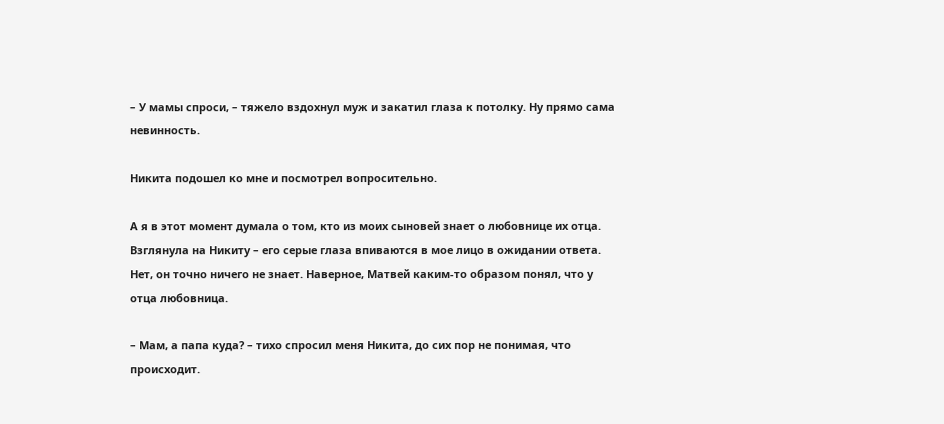– У мамы спроси, – тяжело вздохнул муж и закатил глаза к потолку. Ну прямо сама невинность.

Никита подошел ко мне и посмотрел вопросительно.

А я в этот момент думала о том, кто из моих сыновей знает о любовнице их отца. Взглянула на Никиту – его серые глаза впиваются в мое лицо в ожидании ответа. Нет, он точно ничего не знает. Наверное, Матвей каким-то образом понял, что у отца любовница.

– Мам, а папа куда? – тихо спросил меня Никита, до сих пор не понимая, что происходит.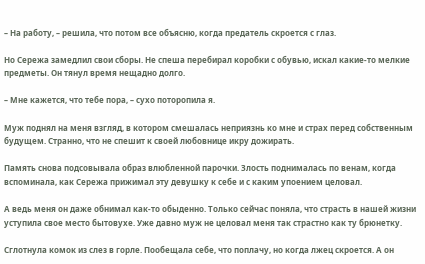– На работу, – решила, что потом все объясню, когда предатель скроется с глаз.

Но Сережа замедлил свои сборы. Не спеша перебирал коробки с обувью, искал какие-то мелкие предметы. Он тянул время нещадно долго.

– Мне кажется, что тебе пора, – сухо поторопила я.

Муж поднял на меня взгляд, в котором смешалась неприязнь ко мне и страх перед собственным будущем. Странно, что не спешит к своей любовнице икру дожирать.

Память снова подсовывала образ влюбленной парочки. Злость поднималась по венам, когда вспоминала, как Сережа прижимал эту девушку к себе и с каким упоением целовал.

А ведь меня он даже обнимал как-то обыденно. Только сейчас поняла, что страсть в нашей жизни уступила свое место бытовухе. Уже давно муж не целовал меня так страстно как ту брюнетку.

Сглотнула комок из слез в горле. Пообещала себе, что поплачу, но когда лжец скроется. А он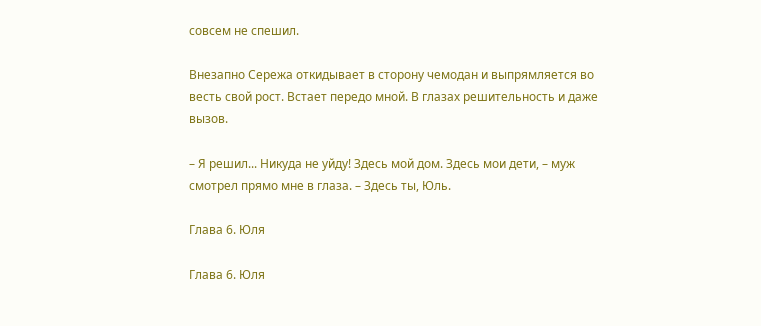совсем не спешил.

Внезапно Сережа откидывает в сторону чемодан и выпрямляется во весть свой рост. Встает передо мной. В глазах решительность и даже вызов.

– Я решил... Никуда не уйду! Здесь мой дом. Здесь мои дети, – муж смотрел прямо мне в глаза. – Здесь ты, Юль.

Глава 6. Юля

Глава 6. Юля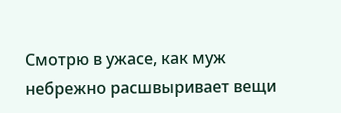Смотрю в ужасе, как муж небрежно расшвыривает вещи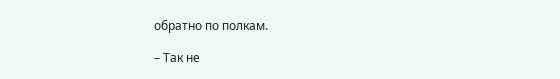обратно по полкам.

– Так не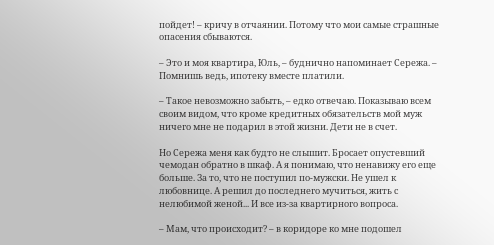пойдет! – кричу в отчаянии. Потому что мои самые страшные опасения сбываются.

– Это и моя квартира, Юль, – буднично напоминает Сережа. – Помнишь ведь, ипотеку вместе платили.

– Такое невозможно забыть, – едко отвечаю. Показываю всем своим видом, что кроме кредитных обязательств мой муж ничего мне не подарил в этой жизни. Дети не в счет.

Но Сережа меня как будто не слышит. Бросает опустевший чемодан обратно в шкаф. А я понимаю, что ненавижу его еще больше. За то, что не поступил по-мужски. Не ушел к любовнице. А решил до последнего мучиться, жить с нелюбимой женой... И все из-за квартирного вопроса.

– Мам, что происходит? – в коридоре ко мне подошел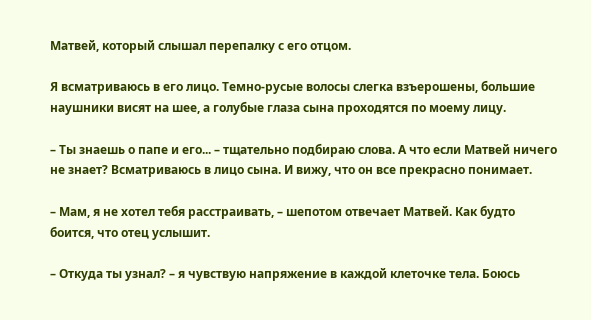Матвей, который слышал перепалку с его отцом.

Я всматриваюсь в его лицо. Темно-русые волосы слегка взъерошены, большие наушники висят на шее, а голубые глаза сына проходятся по моему лицу.

– Ты знаешь о папе и его... – тщательно подбираю слова. А что если Матвей ничего не знает? Всматриваюсь в лицо сына. И вижу, что он все прекрасно понимает.

– Мам, я не хотел тебя расстраивать, – шепотом отвечает Матвей. Как будто боится, что отец услышит.

– Откуда ты узнал? – я чувствую напряжение в каждой клеточке тела. Боюсь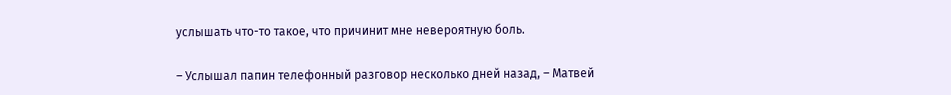услышать что-то такое, что причинит мне невероятную боль.

– Услышал папин телефонный разговор несколько дней назад, – Матвей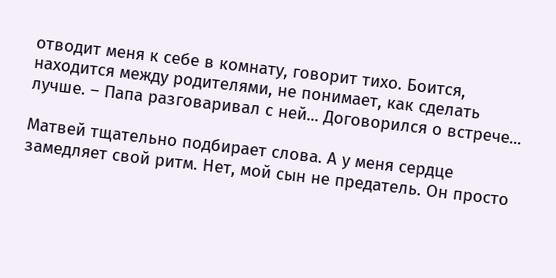отводит меня к себе в комнату, говорит тихо. Боится, находится между родителями, не понимает, как сделать лучше. – Папа разговаривал с ней... Договорился о встрече...

Матвей тщательно подбирает слова. А у меня сердце замедляет свой ритм. Нет, мой сын не предатель. Он просто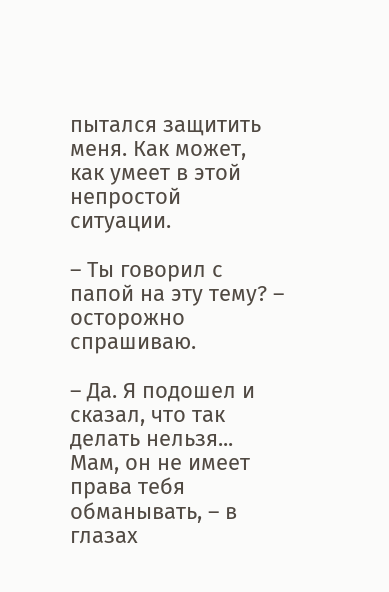пытался защитить меня. Как может, как умеет в этой непростой ситуации.

– Ты говорил с папой на эту тему? – осторожно спрашиваю.

– Да. Я подошел и сказал, что так делать нельзя... Мам, он не имеет права тебя обманывать, – в глазах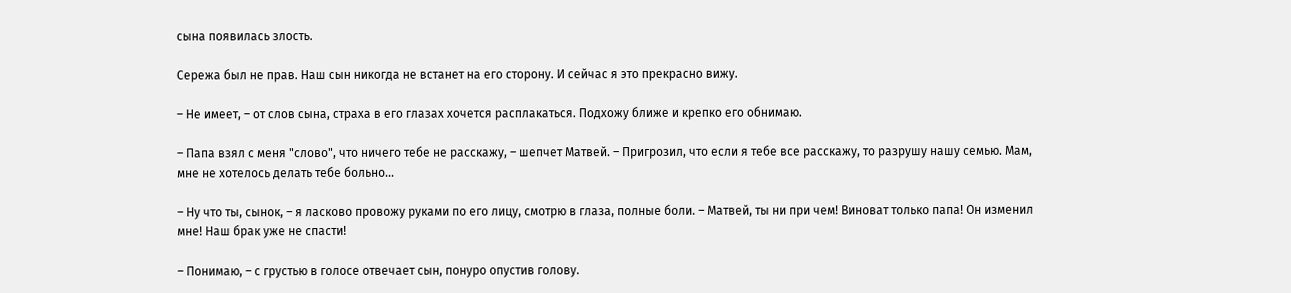сына появилась злость.

Сережа был не прав. Наш сын никогда не встанет на его сторону. И сейчас я это прекрасно вижу.

– Не имеет, – от слов сына, страха в его глазах хочется расплакаться. Подхожу ближе и крепко его обнимаю.

– Папа взял с меня "слово", что ничего тебе не расскажу, – шепчет Матвей. – Пригрозил, что если я тебе все расскажу, то разрушу нашу семью. Мам, мне не хотелось делать тебе больно...

– Ну что ты, сынок, – я ласково провожу руками по его лицу, смотрю в глаза, полные боли. – Матвей, ты ни при чем! Виноват только папа! Он изменил мне! Наш брак уже не спасти!

– Понимаю, – с грустью в голосе отвечает сын, понуро опустив голову.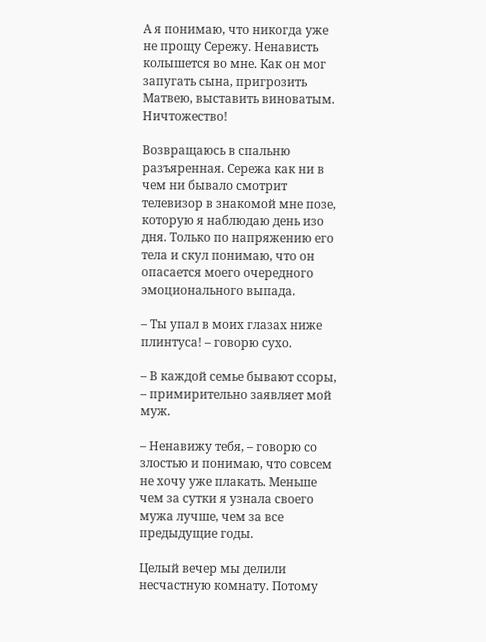А я понимаю, что никогда уже не прощу Сережу. Ненависть колышется во мне. Как он мог запугать сына, пригрозить Матвею, выставить виноватым. Ничтожество!

Возвращаюсь в спальню разъяренная. Сережа как ни в чем ни бывало смотрит телевизор в знакомой мне позе, которую я наблюдаю день изо дня. Только по напряжению его тела и скул понимаю, что он опасается моего очередного эмоционального выпада.

– Ты упал в моих глазах ниже плинтуса! – говорю сухо.

– В каждой семье бывают ссоры, – примирительно заявляет мой муж.

– Ненавижу тебя, – говорю со злостью и понимаю, что совсем не хочу уже плакать. Меньше чем за сутки я узнала своего мужа лучше, чем за все предыдущие годы.

Целый вечер мы делили несчастную комнату. Потому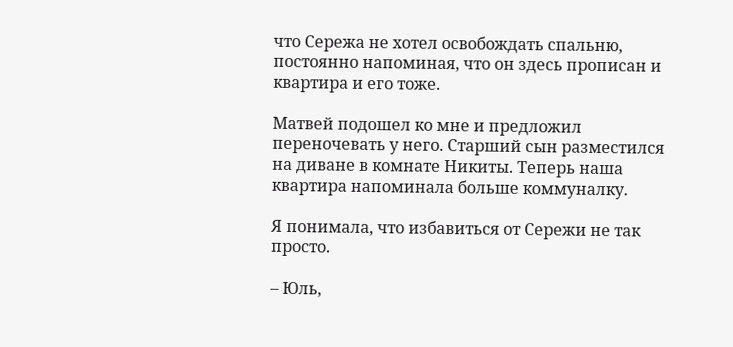что Сережа не хотел освобождать спальню, постоянно напоминая, что он здесь прописан и квартира и его тоже.

Матвей подошел ко мне и предложил переночевать у него. Старший сын разместился на диване в комнате Никиты. Теперь наша квартира напоминала больше коммуналку.

Я понимала, что избавиться от Сережи не так просто.

– Юль,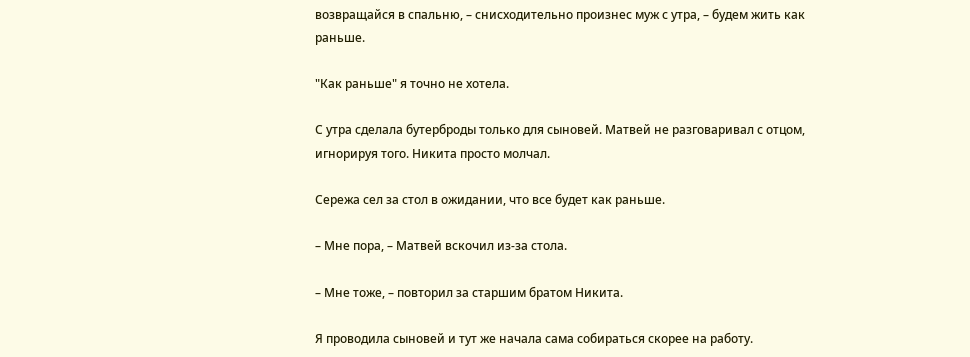возвращайся в спальню, – снисходительно произнес муж с утра, – будем жить как раньше.

"Как раньше" я точно не хотела.

С утра сделала бутерброды только для сыновей. Матвей не разговаривал с отцом, игнорируя того. Никита просто молчал.

Сережа сел за стол в ожидании, что все будет как раньше.

– Мне пора, – Матвей вскочил из-за стола.

– Мне тоже, – повторил за старшим братом Никита.

Я проводила сыновей и тут же начала сама собираться скорее на работу.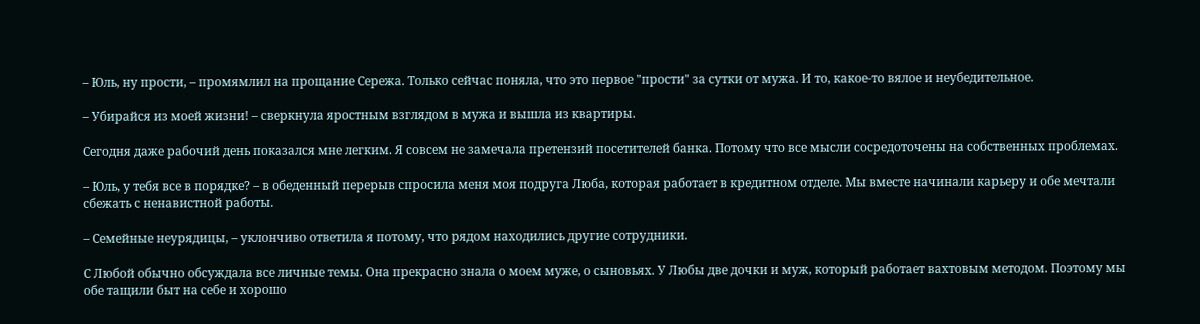– Юль, ну прости, – промямлил на прощание Сережа. Только сейчас поняла, что это первое "прости" за сутки от мужа. И то, какое-то вялое и неубедительное.

– Убирайся из моей жизни! – сверкнула яростным взглядом в мужа и вышла из квартиры.

Сегодня даже рабочий день показался мне легким. Я совсем не замечала претензий посетителей банка. Потому что все мысли сосредоточены на собственных проблемах.

– Юль, у тебя все в порядке? – в обеденный перерыв спросила меня моя подруга Люба, которая работает в кредитном отделе. Мы вместе начинали карьеру и обе мечтали сбежать с ненавистной работы.

– Семейные неурядицы, – уклончиво ответила я потому, что рядом находились другие сотрудники.

С Любой обычно обсуждала все личные темы. Она прекрасно знала о моем муже, о сыновьях. У Любы две дочки и муж, который работает вахтовым методом. Поэтому мы обе тащили быт на себе и хорошо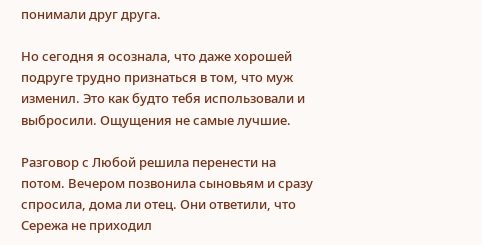понимали друг друга.

Но сегодня я осознала, что даже хорошей подруге трудно признаться в том, что муж изменил. Это как будто тебя использовали и выбросили. Ощущения не самые лучшие.

Разговор с Любой решила перенести на потом. Вечером позвонила сыновьям и сразу спросила, дома ли отец. Они ответили, что Сережа не приходил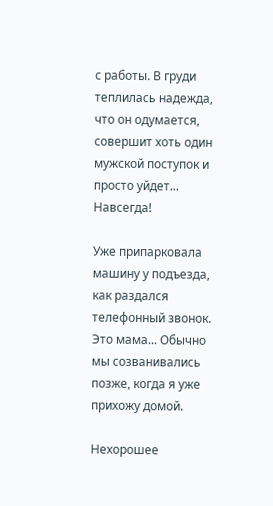с работы. В груди теплилась надежда, что он одумается, совершит хоть один мужской поступок и просто уйдет... Навсегда!

Уже припарковала машину у подъезда, как раздался телефонный звонок. Это мама... Обычно мы созванивались позже, когда я уже прихожу домой.

Нехорошее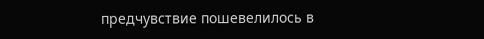предчувствие пошевелилось в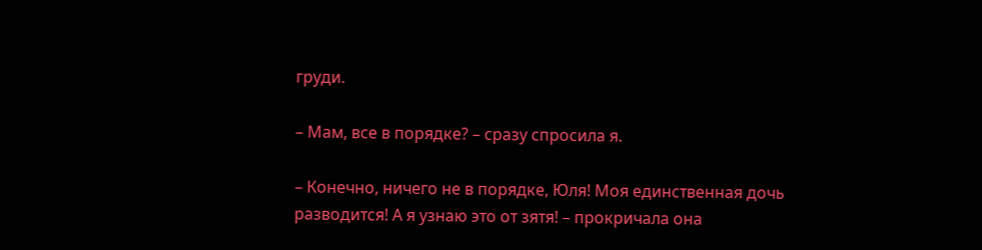груди.

– Мам, все в порядке? – сразу спросила я.

– Конечно, ничего не в порядке, Юля! Моя единственная дочь разводится! А я узнаю это от зятя! – прокричала она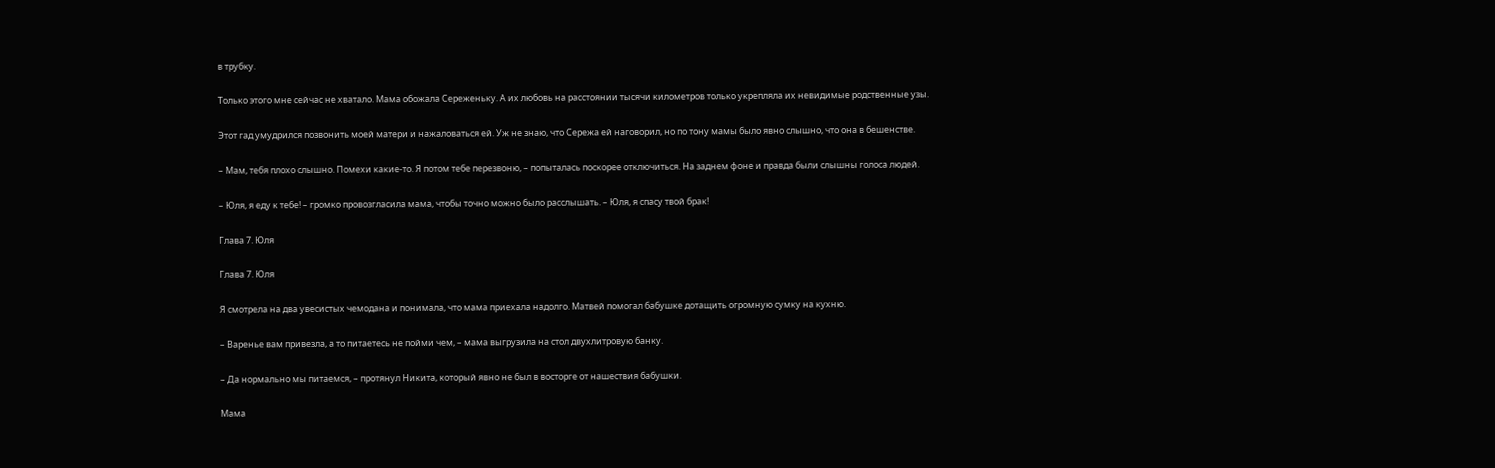в трубку.

Только этого мне сейчас не хватало. Мама обожала Сереженьку. А их любовь на расстоянии тысячи километров только укрепляла их невидимые родственные узы.

Этот гад умудрился позвонить моей матери и нажаловаться ей. Уж не знаю, что Сережа ей наговорил, но по тону мамы было явно слышно, что она в бешенстве.

– Мам, тебя плохо слышно. Помехи какие-то. Я потом тебе перезвоню, – попыталась поскорее отключиться. На заднем фоне и правда были слышны голоса людей.

– Юля, я еду к тебе! – громко провозгласила мама, чтобы точно можно было расслышать. – Юля, я спасу твой брак!

Глава 7. Юля

Глава 7. Юля

Я смотрела на два увесистых чемодана и понимала, что мама приехала надолго. Матвей помогал бабушке дотащить огромную сумку на кухню.

– Варенье вам привезла, а то питаетесь не пойми чем, – мама выгрузила на стол двухлитровую банку.

– Да нормально мы питаемся, – протянул Никита, который явно не был в восторге от нашествия бабушки.

Мама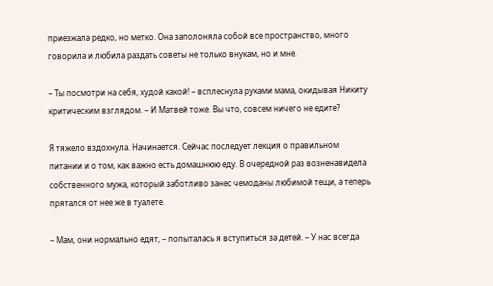приезжала редко, но метко. Она заполоняла собой все пространство, много говорила и любила раздать советы не только внукам, но и мне.

– Ты посмотри на себя, худой какой! – всплеснула руками мама, окидывая Никиту критическим взглядом. – И Матвей тоже. Вы что, совсем ничего не едите?

Я тяжело вздохнула. Начинается. Сейчас последует лекция о правильном питании и о том, как важно есть домашнюю еду. В очередной раз возненавидела собственного мужа, который заботливо занес чемоданы любимой тещи, а теперь прятался от нее же в туалете.

– Мам, они нормально едят, – попыталась я вступиться за детей. – У нас всегда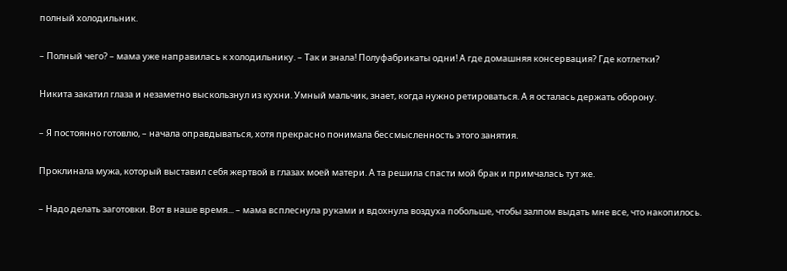полный холодильник.

– Полный чего? – мама уже направилась к холодильнику. – Так и знала! Полуфабрикаты одни! А где домашняя консервация? Где котлетки?

Никита закатил глаза и незаметно выскользнул из кухни. Умный мальчик, знает, когда нужно ретироваться. А я осталась держать оборону.

– Я постоянно готовлю, – начала оправдываться, хотя прекрасно понимала бессмысленность этого занятия.

Проклинала мужа, который выставил себя жертвой в глазах моей матери. А та решила спасти мой брак и примчалась тут же.

– Надо делать заготовки. Вот в наше время... – мама всплеснула руками и вдохнула воздуха побольше, чтобы залпом выдать мне все, что накопилось.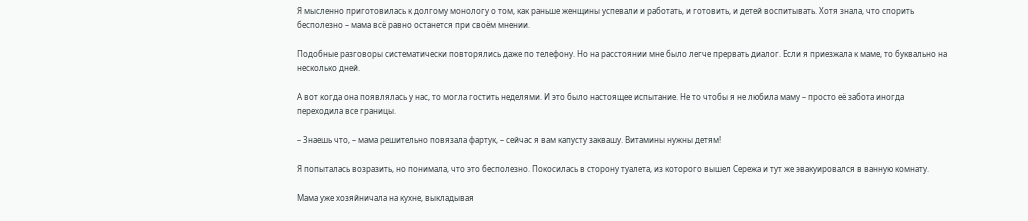Я мысленно приготовилась к долгому монологу о том, как раньше женщины успевали и работать, и готовить, и детей воспитывать. Хотя знала, что спорить бесполезно – мама всё равно останется при своём мнении.

Подобные разговоры систематически повторялись даже по телефону. Но на расстоянии мне было легче прервать диалог. Если я приезжала к маме, то буквально на несколько дней.

А вот когда она появлялась у нас, то могла гостить неделями. И это было настоящее испытание. Не то чтобы я не любила маму – просто её забота иногда переходила все границы.

– Знаешь что, – мама решительно повязала фартук, – сейчас я вам капусту заквашу. Витамины нужны детям!

Я попыталась возразить, но понимала, что это бесполезно. Покосилась в сторону туалета, из которого вышел Сережа и тут же эвакуировался в ванную комнату.

Мама уже хозяйничала на кухне, выкладывая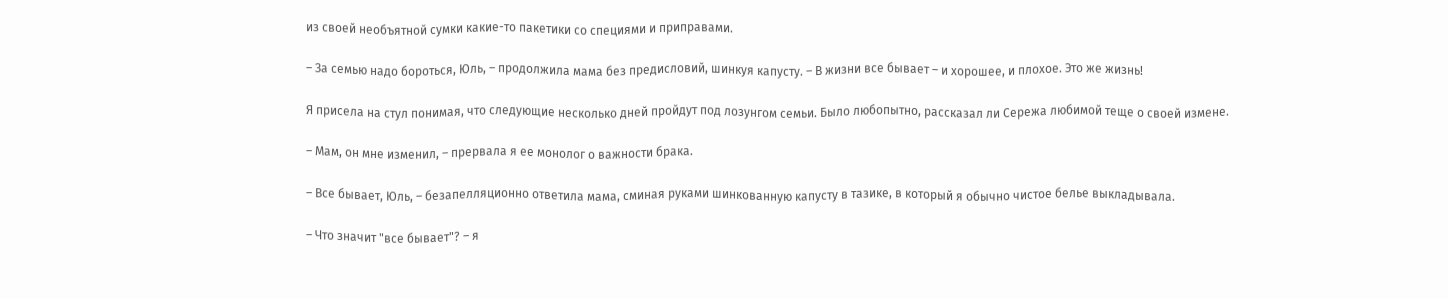из своей необъятной сумки какие-то пакетики со специями и приправами.

– За семью надо бороться, Юль, – продолжила мама без предисловий, шинкуя капусту. – В жизни все бывает – и хорошее, и плохое. Это же жизнь!

Я присела на стул понимая, что следующие несколько дней пройдут под лозунгом семьи. Было любопытно, рассказал ли Сережа любимой теще о своей измене.

– Мам, он мне изменил, – прервала я ее монолог о важности брака.

– Все бывает, Юль, – безапелляционно ответила мама, сминая руками шинкованную капусту в тазике, в который я обычно чистое белье выкладывала.

– Что значит "все бывает"? – я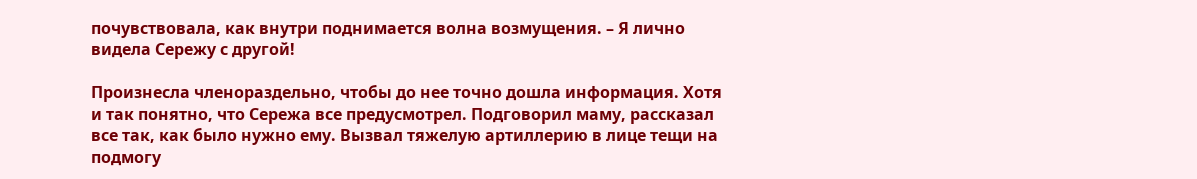почувствовала, как внутри поднимается волна возмущения. – Я лично видела Сережу с другой!

Произнесла членораздельно, чтобы до нее точно дошла информация. Хотя и так понятно, что Сережа все предусмотрел. Подговорил маму, рассказал все так, как было нужно ему. Вызвал тяжелую артиллерию в лице тещи на подмогу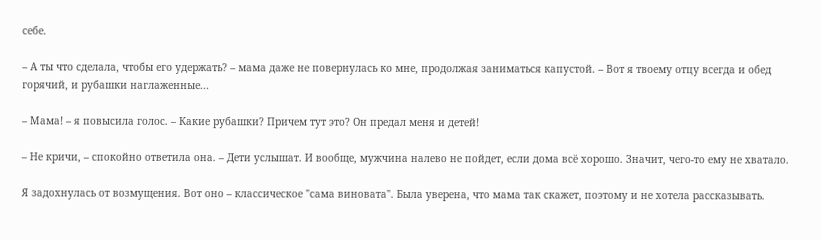себе.

– А ты что сделала, чтобы его удержать? – мама даже не повернулась ко мне, продолжая заниматься капустой. – Вот я твоему отцу всегда и обед горячий, и рубашки наглаженные...

– Мама! – я повысила голос. – Какие рубашки? Причем тут это? Он предал меня и детей!

– Не кричи, – спокойно ответила она. – Дети услышат. И вообще, мужчина налево не пойдет, если дома всё хорошо. Значит, чего-то ему не хватало.

Я задохнулась от возмущения. Вот оно – классическое "сама виновата". Была уверена, что мама так скажет, поэтому и не хотела рассказывать.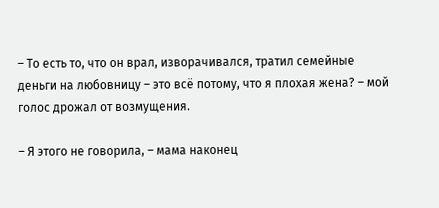– То есть то, что он врал, изворачивался, тратил семейные деньги на любовницу – это всё потому, что я плохая жена? – мой голос дрожал от возмущения.

– Я этого не говорила, – мама наконец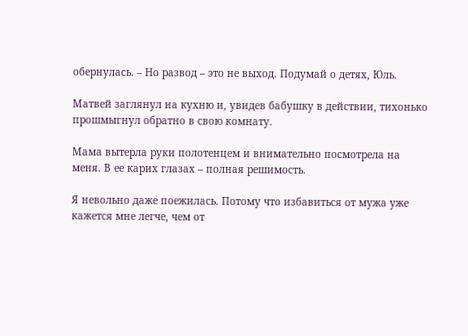обернулась. – Но развод – это не выход. Подумай о детях, Юль.

Матвей заглянул на кухню и, увидев бабушку в действии, тихонько прошмыгнул обратно в свою комнату.

Мама вытерла руки полотенцем и внимательно посмотрела на меня. В ее карих глазах – полная решимость.

Я невольно даже поежилась. Потому что избавиться от мужа уже кажется мне легче, чем от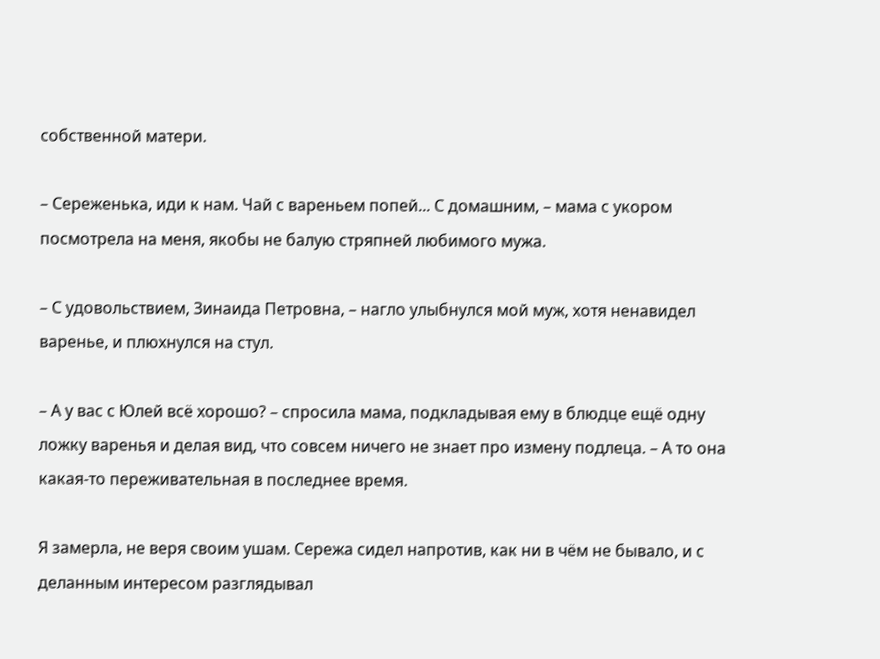собственной матери.

– Сереженька, иди к нам. Чай с вареньем попей... С домашним, – мама с укором посмотрела на меня, якобы не балую стряпней любимого мужа.

– С удовольствием, Зинаида Петровна, – нагло улыбнулся мой муж, хотя ненавидел варенье, и плюхнулся на стул.

– А у вас с Юлей всё хорошо? – спросила мама, подкладывая ему в блюдце ещё одну ложку варенья и делая вид, что совсем ничего не знает про измену подлеца. – А то она какая-то переживательная в последнее время.

Я замерла, не веря своим ушам. Сережа сидел напротив, как ни в чём не бывало, и с деланным интересом разглядывал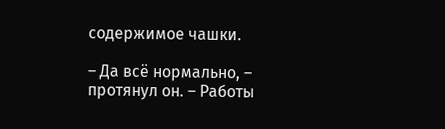содержимое чашки.

– Да всё нормально, – протянул он. – Работы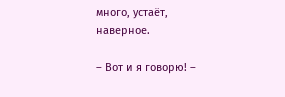много, устаёт, наверное.

– Вот и я говорю! –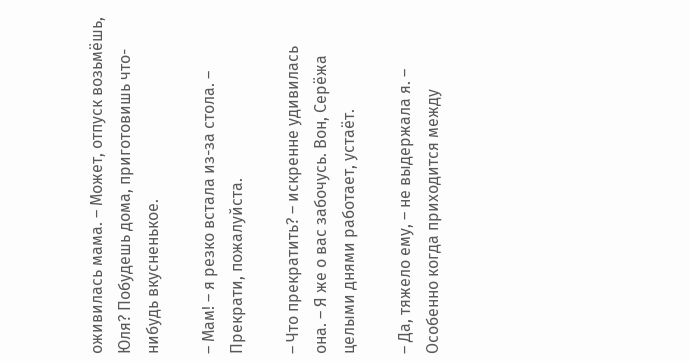оживилась мама. – Может, отпуск возьмёшь, Юля? Побудешь дома, приготовишь что-нибудь вкусненькое.

– Мам! – я резко встала из-за стола. – Прекрати, пожалуйста.

– Что прекратить? – искренне удивилась она. – Я же о вас забочусь. Вон, Серёжа целыми днями работает, устаёт.

– Да, тяжело ему, – не выдержала я. – Особенно когда приходится между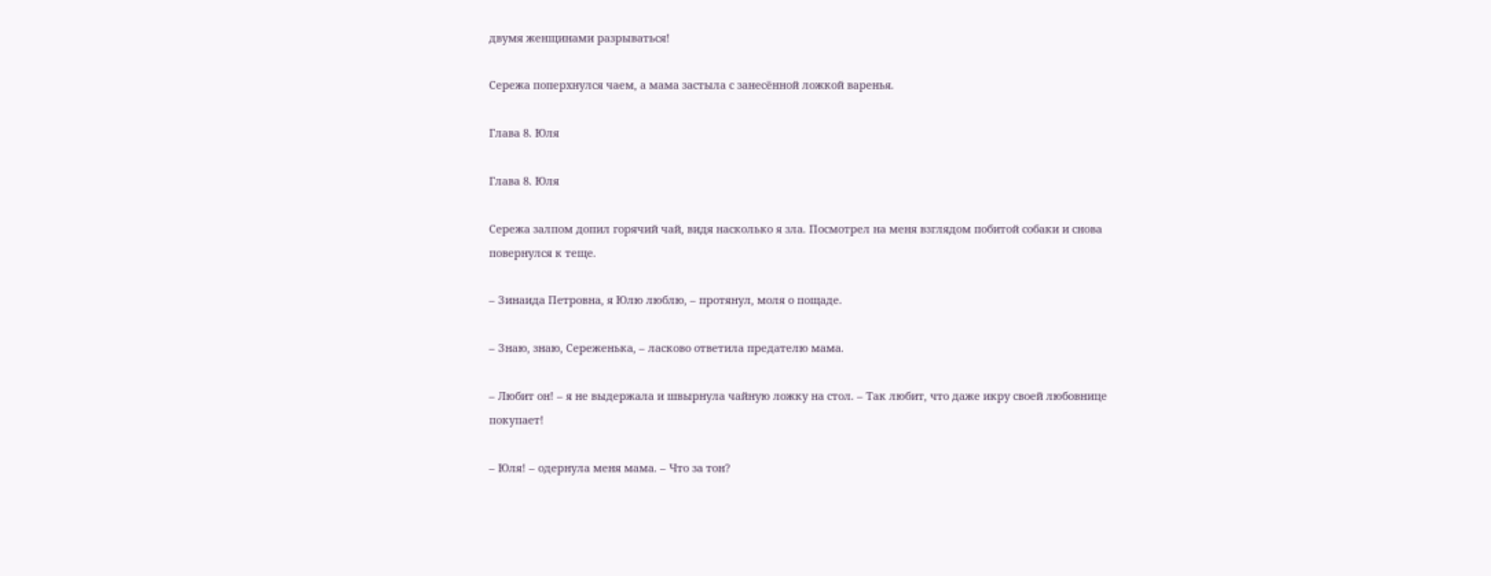двумя женщинами разрываться!

Сережа поперхнулся чаем, а мама застыла с занесённой ложкой варенья.

Глава 8. Юля

Глава 8. Юля

Сережа залпом допил горячий чай, видя насколько я зла. Посмотрел на меня взглядом побитой собаки и снова повернулся к теще.

– Зинаида Петровна, я Юлю люблю, – протянул, моля о пощаде.

– Знаю, знаю, Сереженька, – ласково ответила предателю мама.

– Любит он! – я не выдержала и швырнула чайную ложку на стол. – Так любит, что даже икру своей любовнице покупает!

– Юля! – одернула меня мама. – Что за тон?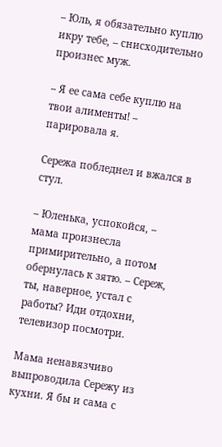– Юль, я обязательно куплю икру тебе, – снисходительно произнес муж.

– Я ее сама себе куплю на твои алименты! – парировала я.

Сережа побледнел и вжался в стул.

– Юленька, успокойся, – мама произнесла примирительно, а потом обернулась к зятю. – Сереж, ты, наверное, устал с работы? Иди отдохни, телевизор посмотри.

Мама ненавязчиво выпроводила Сережу из кухни. Я бы и сама с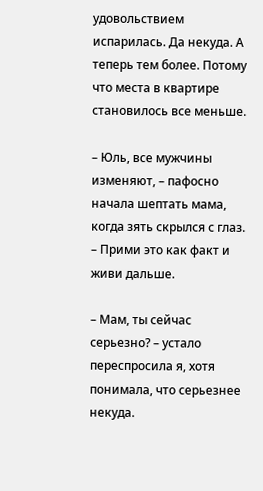удовольствием испарилась. Да некуда. А теперь тем более. Потому что места в квартире становилось все меньше.

– Юль, все мужчины изменяют, – пафосно начала шептать мама, когда зять скрылся с глаз. – Прими это как факт и живи дальше.

– Мам, ты сейчас серьезно? – устало переспросила я, хотя понимала, что серьезнее некуда.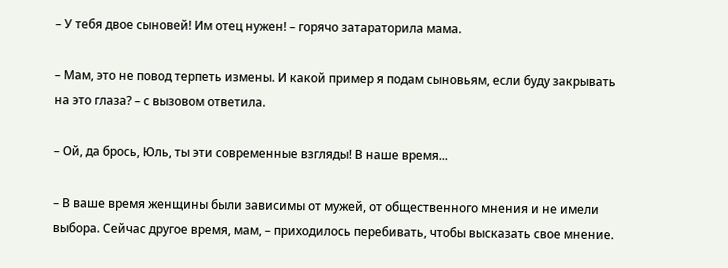– У тебя двое сыновей! Им отец нужен! – горячо затараторила мама.

– Мам, это не повод терпеть измены. И какой пример я подам сыновьям, если буду закрывать на это глаза? – с вызовом ответила.

– Ой, да брось, Юль, ты эти современные взгляды! В наше время...

– В ваше время женщины были зависимы от мужей, от общественного мнения и не имели выбора. Сейчас другое время, мам, – приходилось перебивать, чтобы высказать свое мнение.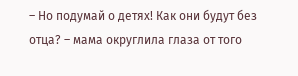– Но подумай о детях! Как они будут без отца? – мама округлила глаза от того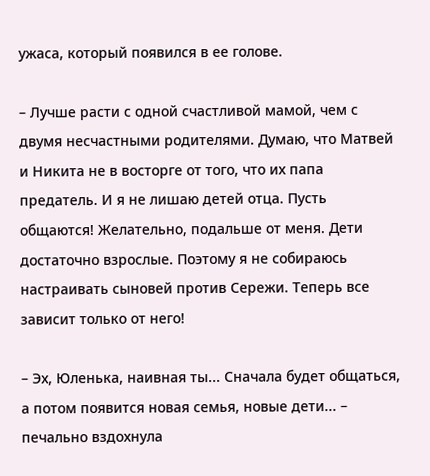ужаса, который появился в ее голове.

– Лучше расти с одной счастливой мамой, чем с двумя несчастными родителями. Думаю, что Матвей и Никита не в восторге от того, что их папа предатель. И я не лишаю детей отца. Пусть общаются! Желательно, подальше от меня. Дети достаточно взрослые. Поэтому я не собираюсь настраивать сыновей против Сережи. Теперь все зависит только от него!

– Эх, Юленька, наивная ты... Сначала будет общаться, а потом появится новая семья, новые дети... – печально вздохнула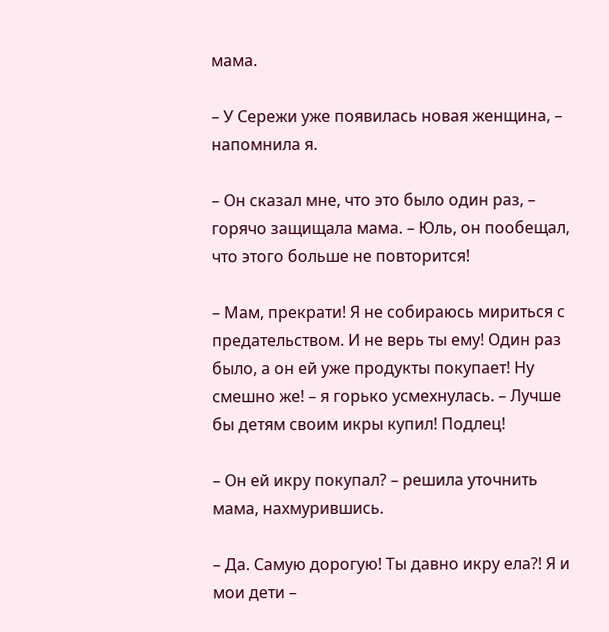мама.

– У Сережи уже появилась новая женщина, – напомнила я.

– Он сказал мне, что это было один раз, – горячо защищала мама. – Юль, он пообещал, что этого больше не повторится!

– Мам, прекрати! Я не собираюсь мириться с предательством. И не верь ты ему! Один раз было, а он ей уже продукты покупает! Ну смешно же! – я горько усмехнулась. – Лучше бы детям своим икры купил! Подлец!

– Он ей икру покупал? – решила уточнить мама, нахмурившись.

– Да. Самую дорогую! Ты давно икру ела?! Я и мои дети –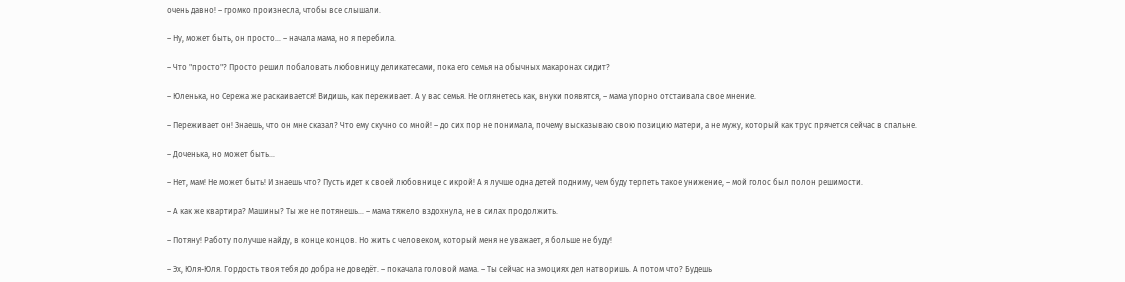очень давно! – громко произнесла, чтобы все слышали.

– Ну, может быть, он просто... – начала мама, но я перебила.

– Что "просто"? Просто решил побаловать любовницу деликатесами, пока его семья на обычных макаронах сидит?

– Юленька, но Сережа же раскаивается! Видишь, как переживает. А у вас семья. Не оглянетесь как, внуки появятся, – мама упорно отстаивала свое мнение.

– Переживает он! Знаешь, что он мне сказал? Что ему скучно со мной! – до сих пор не понимала, почему высказываю свою позицию матери, а не мужу, который как трус прячется сейчас в спальне.

– Доченька, но может быть...

– Нет, мам! Не может быть! И знаешь что? Пусть идет к своей любовнице с икрой! А я лучше одна детей подниму, чем буду терпеть такое унижение, – мой голос был полон решимости.

– А как же квартира? Машины? Ты же не потянешь... – мама тяжело вздохнула, не в силах продолжить.

– Потяну! Работу получше найду, в конце концов. Но жить с человеком, который меня не уважает, я больше не буду!

– Эх, Юля-Юля. Гордость твоя тебя до добра не доведёт. – покачала головой мама. – Ты сейчас на эмоциях дел натворишь. А потом что? Будешь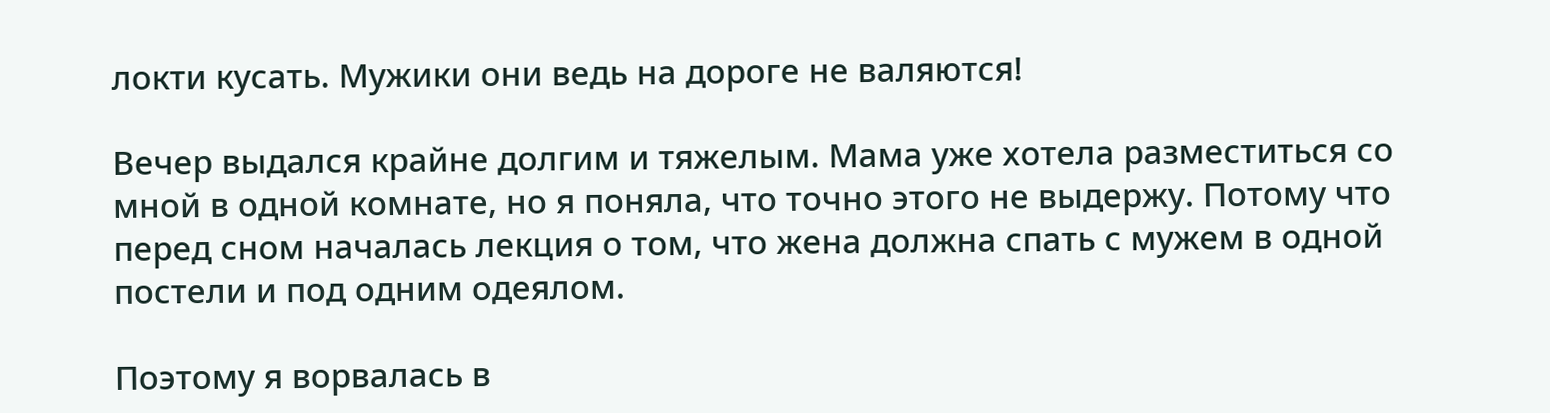локти кусать. Мужики они ведь на дороге не валяются!

Вечер выдался крайне долгим и тяжелым. Мама уже хотела разместиться со мной в одной комнате, но я поняла, что точно этого не выдержу. Потому что перед сном началась лекция о том, что жена должна спать с мужем в одной постели и под одним одеялом.

Поэтому я ворвалась в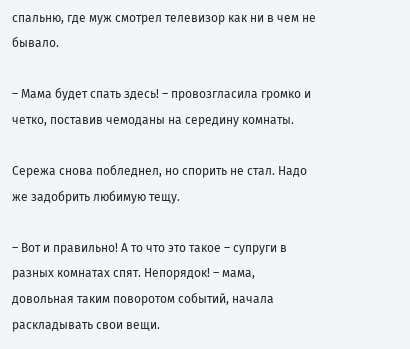спальню, где муж смотрел телевизор как ни в чем не бывало.

– Мама будет спать здесь! – провозгласила громко и четко, поставив чемоданы на середину комнаты.

Сережа снова побледнел, но спорить не стал. Надо же задобрить любимую тещу.

– Вот и правильно! А то что это такое – супруги в разных комнатах спят. Непорядок! – мама, довольная таким поворотом событий, начала раскладывать свои вещи.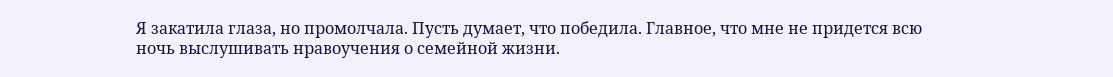Я закатила глаза, но промолчала. Пусть думает, что победила. Главное, что мне не придется всю ночь выслушивать нравоучения о семейной жизни.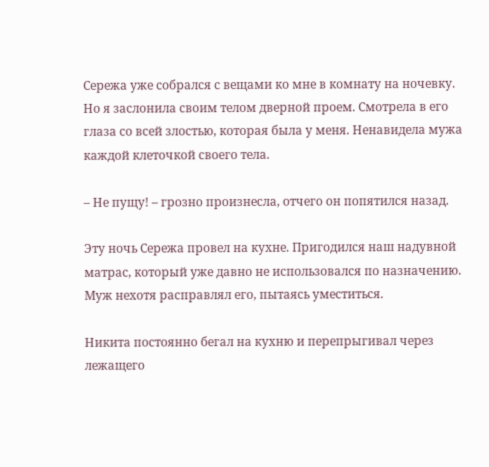Сережа уже собрался с вещами ко мне в комнату на ночевку. Но я заслонила своим телом дверной проем. Смотрела в его глаза со всей злостью, которая была у меня. Ненавидела мужа каждой клеточкой своего тела.

– Не пущу! – грозно произнесла, отчего он попятился назад.

Эту ночь Сережа провел на кухне. Пригодился наш надувной матрас, который уже давно не использовался по назначению. Муж нехотя расправлял его, пытаясь уместиться.

Никита постоянно бегал на кухню и перепрыгивал через лежащего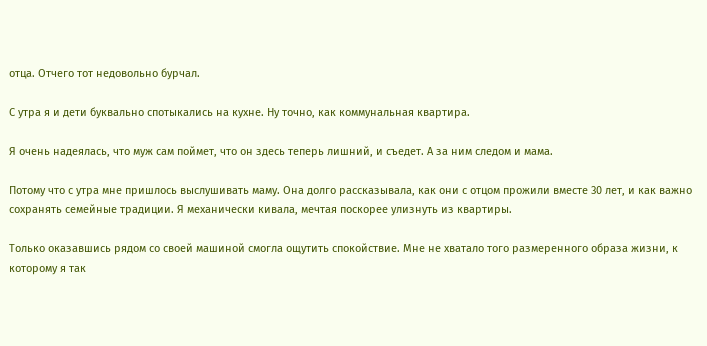отца. Отчего тот недовольно бурчал.

С утра я и дети буквально спотыкались на кухне. Ну точно, как коммунальная квартира.

Я очень надеялась, что муж сам поймет, что он здесь теперь лишний, и съедет. А за ним следом и мама.

Потому что с утра мне пришлось выслушивать маму. Она долго рассказывала, как они с отцом прожили вместе 30 лет, и как важно сохранять семейные традиции. Я механически кивала, мечтая поскорее улизнуть из квартиры.

Только оказавшись рядом со своей машиной смогла ощутить спокойствие. Мне не хватало того размеренного образа жизни, к которому я так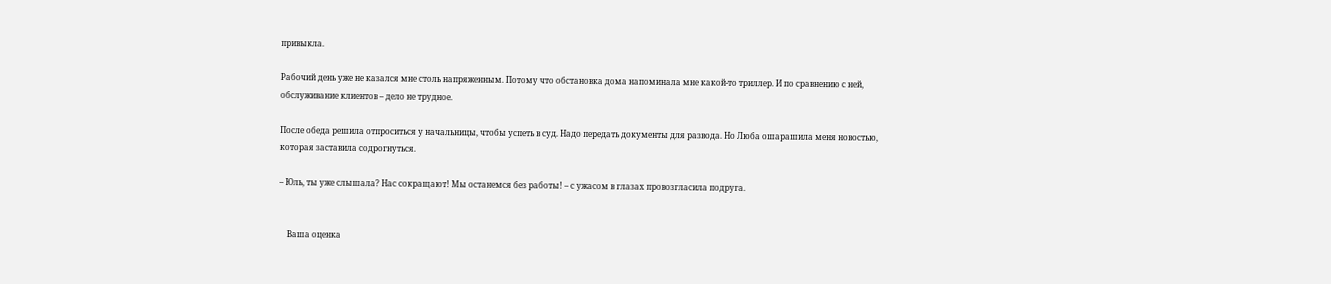привыкла.

Рабочий день уже не казался мне столь напряженным. Потому что обстановка дома напоминала мне какой-то триллер. И по сравнению с ней, обслуживание клиентов – дело не трудное.

После обеда решила отпроситься у начальницы, чтобы успеть в суд. Надо передать документы для развода. Но Люба ошарашила меня новостью, которая заставила содрогнуться.

– Юль, ты уже слышала? Нас сокращают! Мы останемся без работы! – с ужасом в глазах провозгласила подруга.


    Ваша оценка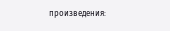произведения: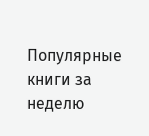Популярные книги за неделю